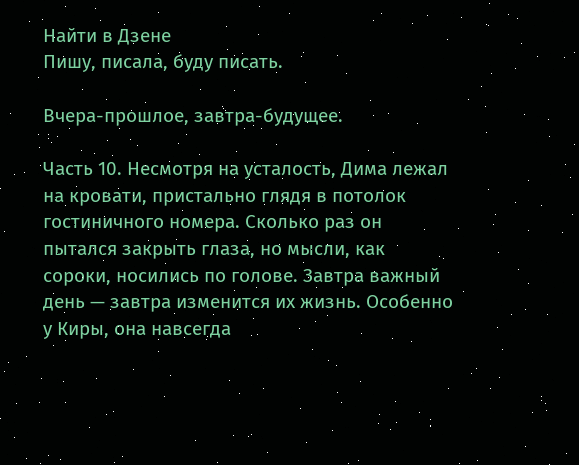Найти в Дзене
Пишу, писала, буду писать.

Вчера-прошлое, завтра-будущее.

Часть 10. Несмотря на усталость, Дима лежал на кровати, пристально глядя в потолок гостиничного номера. Сколько раз он пытался закрыть глаза, но мысли, как сороки, носились по голове. Завтра важный день — завтра изменится их жизнь. Особенно у Киры, она навсегда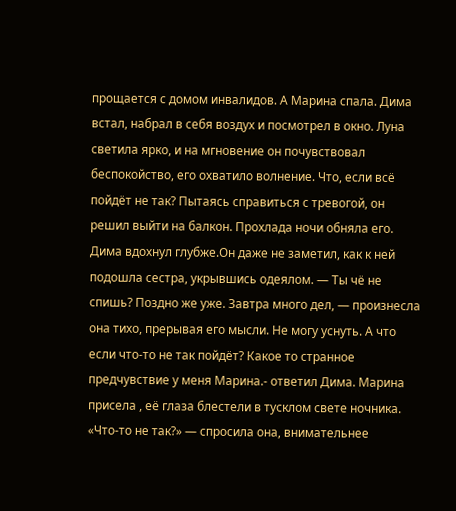прощается с домом инвалидов. А Марина спала. Дима встал, набрал в себя воздух и посмотрел в окно. Луна светила ярко, и на мгновение он почувствовал беспокойство, его охватило волнение. Что, если всё пойдёт не так? Пытаясь справиться с тревогой, он решил выйти на балкон. Прохлада ночи обняла его. Дима вдохнул глубже.Он даже не заметил, как к ней подошла сестра, укрывшись одеялом. — Ты чё не спишь? Поздно же уже. Завтра много дел, — произнесла она тихо, прерывая его мысли. Не могу уснуть. А что если что-то не так пойдёт? Какое то странное предчувствие у меня Марина.- ответил Дима. Марина присела , её глаза блестели в тусклом свете ночника. «Что-то не так?» — спросила она, внимательнее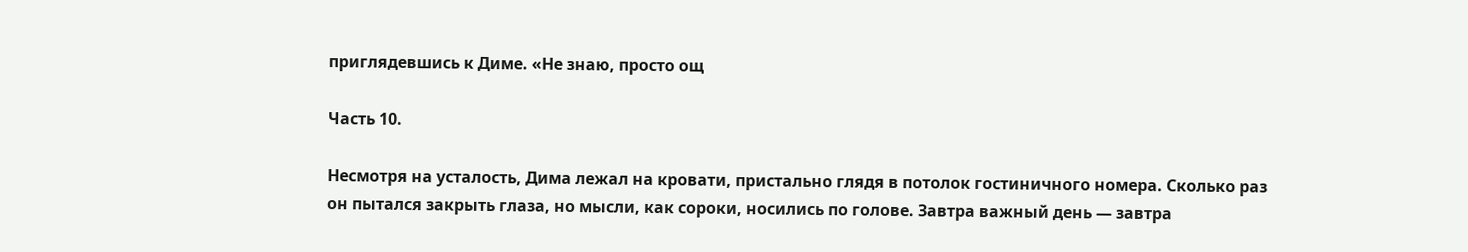приглядевшись к Диме. «Не знаю, просто ощ

Часть 10.

Несмотря на усталость, Дима лежал на кровати, пристально глядя в потолок гостиничного номера. Сколько раз он пытался закрыть глаза, но мысли, как сороки, носились по голове. Завтра важный день — завтра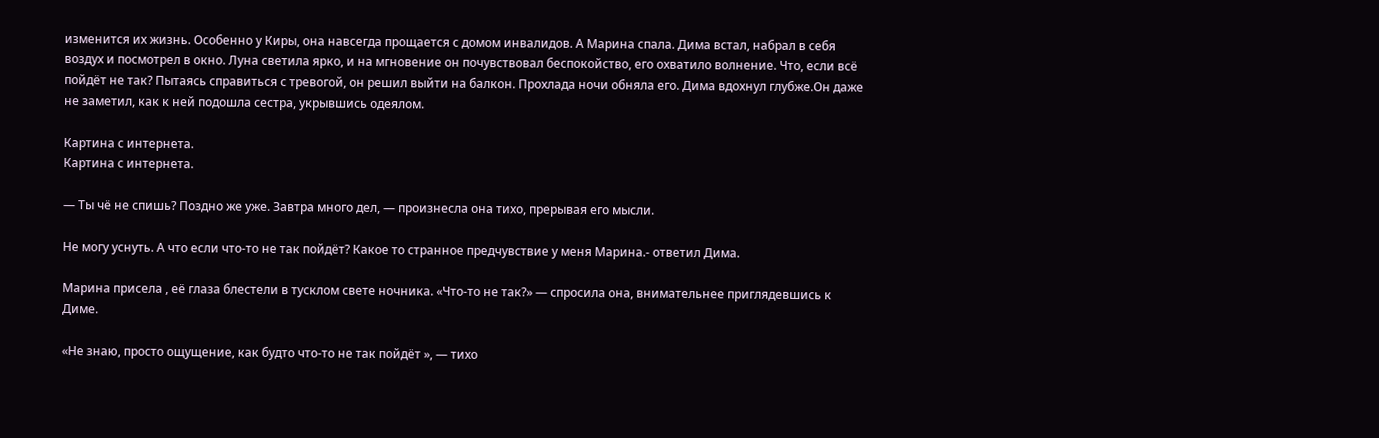изменится их жизнь. Особенно у Киры, она навсегда прощается с домом инвалидов. А Марина спала. Дима встал, набрал в себя воздух и посмотрел в окно. Луна светила ярко, и на мгновение он почувствовал беспокойство, его охватило волнение. Что, если всё пойдёт не так? Пытаясь справиться с тревогой, он решил выйти на балкон. Прохлада ночи обняла его. Дима вдохнул глубже.Он даже не заметил, как к ней подошла сестра, укрывшись одеялом.

Картина с интернета.
Картина с интернета.

— Ты чё не спишь? Поздно же уже. Завтра много дел, — произнесла она тихо, прерывая его мысли.

Не могу уснуть. А что если что-то не так пойдёт? Какое то странное предчувствие у меня Марина.- ответил Дима.

Марина присела , её глаза блестели в тусклом свете ночника. «Что-то не так?» — спросила она, внимательнее приглядевшись к Диме.

«Не знаю, просто ощущение, как будто что-то не так пойдёт », — тихо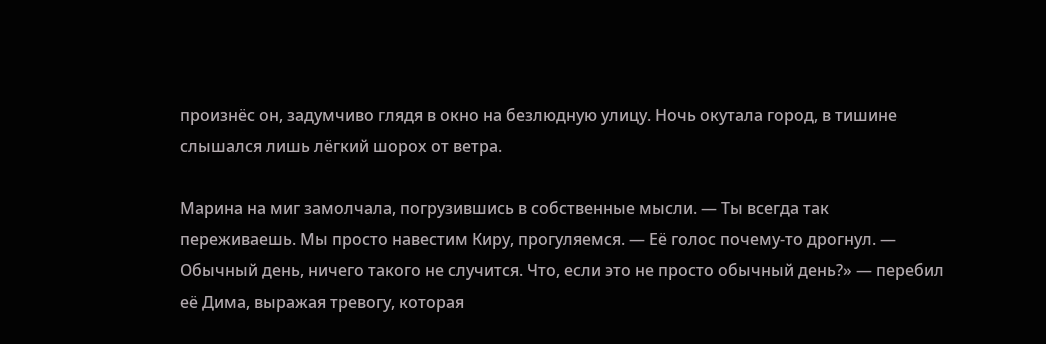произнёс он, задумчиво глядя в окно на безлюдную улицу. Ночь окутала город, в тишине слышался лишь лёгкий шорох от ветра.

Марина на миг замолчала, погрузившись в собственные мысли. — Ты всегда так переживаешь. Мы просто навестим Киру, прогуляемся. — Её голос почему-то дрогнул. — Обычный день, ничего такого не случится. Что, если это не просто обычный день?» — перебил её Дима, выражая тревогу, которая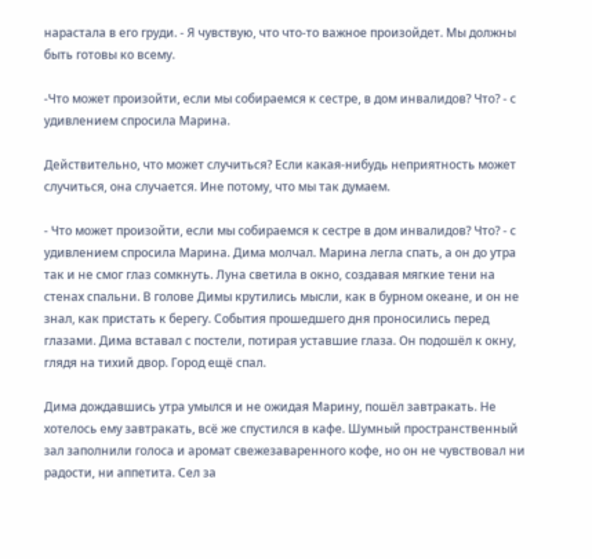нарастала в его груди. - Я чувствую, что что-то важное произойдет. Мы должны быть готовы ко всему.

-Что может произойти, если мы собираемся к сестре, в дом инвалидов? Что? - с удивлением спросила Марина.

Действительно, что может случиться? Если какая-нибудь неприятность может случиться, она случается. Ине потому, что мы так думаем.

- Что может произойти, если мы собираемся к сестре в дом инвалидов? Что? - с удивлением спросила Марина. Дима молчал. Марина легла спать, а он до утра так и не смог глаз сомкнуть. Луна светила в окно, создавая мягкие тени на стенах спальни. В голове Димы крутились мысли, как в бурном океане, и он не знал, как пристать к берегу. События прошедшего дня проносились перед глазами. Дима вставал с постели, потирая уставшие глаза. Он подошёл к окну, глядя на тихий двор. Город ещё спал.

Дима дождавшись утра умылся и не ожидая Марину, пошёл завтракать. Не хотелось ему завтракать, всё же спустился в кафе. Шумный пространственный зал заполнили голоса и аромат свежезаваренного кофе, но он не чувствовал ни радости, ни аппетита. Сел за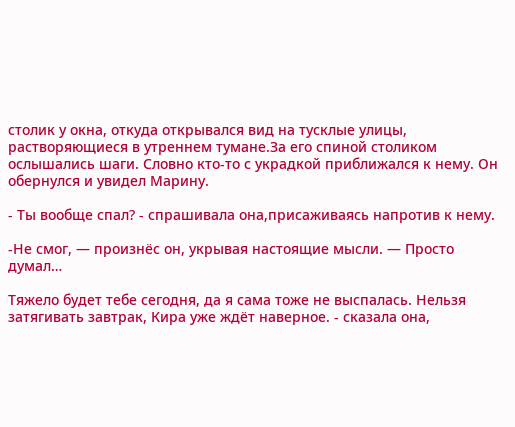столик у окна, откуда открывался вид на тусклые улицы, растворяющиеся в утреннем тумане.За его спиной столиком ослышались шаги. Словно кто-то с украдкой приближался к нему. Он обернулся и увидел Марину.

- Ты вообще спал? - спрашивала она,присаживаясь напротив к нему.

-Не смог, — произнёс он, укрывая настоящие мысли. — Просто думал…

Тяжело будет тебе сегодня, да я сама тоже не выспалась. Нельзя затягивать завтрак, Кира уже ждёт наверное. - сказала она,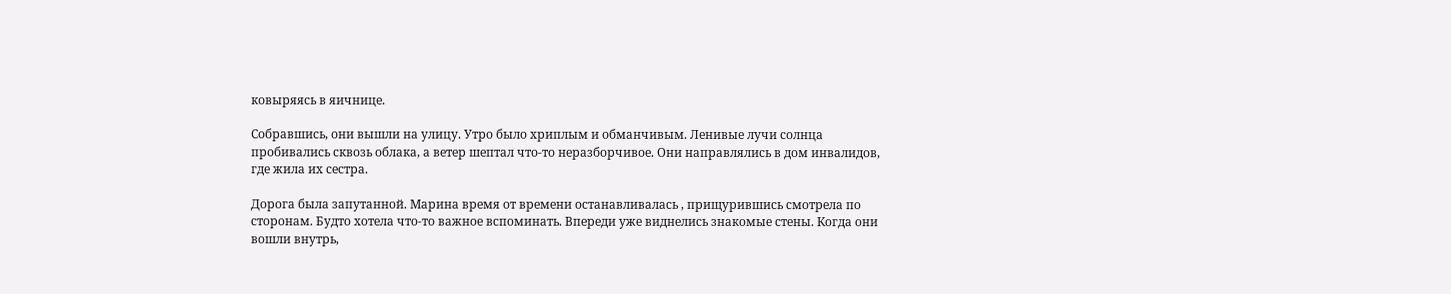ковыряясь в яичнице.

Собравшись, они вышли на улицу. Утро было хриплым и обманчивым. Ленивые лучи солнца пробивались сквозь облака, а ветер шептал что-то неразборчивое. Они направлялись в дом инвалидов, где жила их сестра.

Дорога была запутанной. Марина время от времени останавливалась , прищурившись смотрела по сторонам. Будто хотела что-то важное вспоминать. Впереди уже виднелись знакомые стены. Когда они вошли внутрь,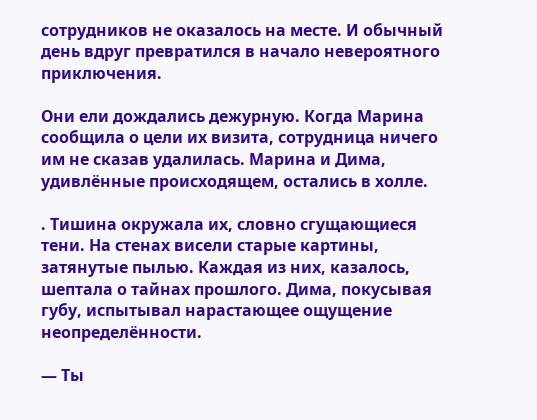сотрудников не оказалось на месте. И обычный день вдруг превратился в начало невероятного приключения.

Они ели дождались дежурную. Когда Марина сообщила о цели их визита, сотрудница ничего им не сказав удалилась. Марина и Дима, удивлённые происходящем, остались в холле.

. Тишина окружала их, словно сгущающиеся тени. На стенах висели старые картины, затянутые пылью. Каждая из них, казалось, шептала о тайнах прошлого. Дима, покусывая губу, испытывал нарастающее ощущение неопределённости.

— Ты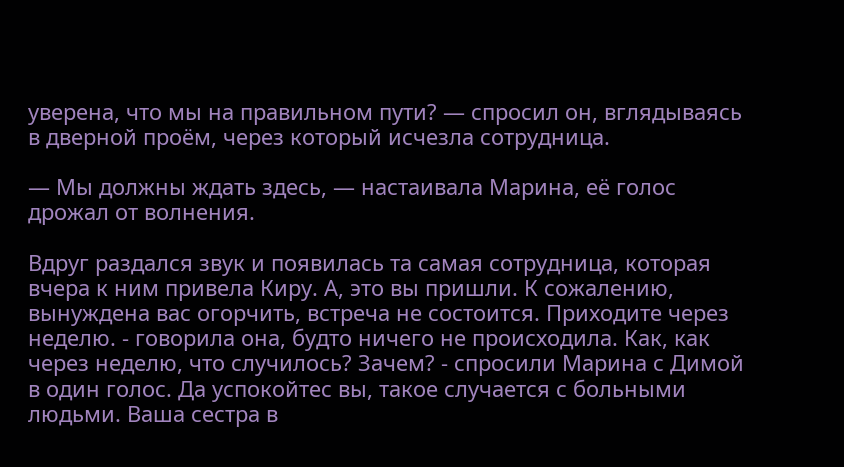уверена, что мы на правильном пути? — спросил он, вглядываясь в дверной проём, через который исчезла сотрудница.

— Мы должны ждать здесь, — настаивала Марина, её голос дрожал от волнения.

Вдруг раздался звук и появилась та самая сотрудница, которая вчера к ним привела Киру. А, это вы пришли. К сожалению, вынуждена вас огорчить, встреча не состоится. Приходите через неделю. - говорила она, будто ничего не происходила. Как, как через неделю, что случилось? Зачем? - спросили Марина с Димой в один голос. Да успокойтес вы, такое случается с больными людьми. Ваша сестра в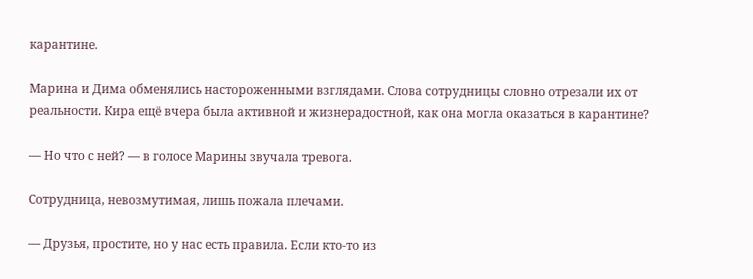карантине.

Марина и Дима обменялись настороженными взглядами. Слова сотрудницы словно отрезали их от реальности. Кира ещё вчера была активной и жизнерадостной, как она могла оказаться в карантине?

— Но что с ней? — в голосе Марины звучала тревога.

Сотрудница, невозмутимая, лишь пожала плечами.

— Друзья, простите, но у нас есть правила. Если кто-то из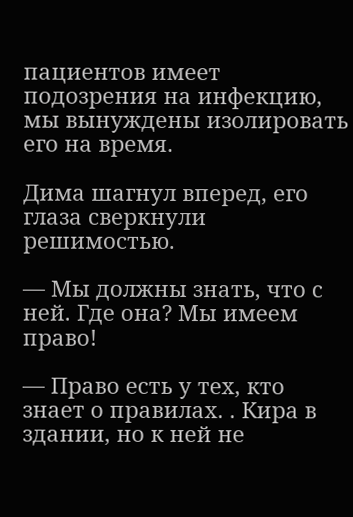пациентов имеет подозрения на инфекцию, мы вынуждены изолировать его на время.

Дима шагнул вперед, его глаза сверкнули решимостью.

— Мы должны знать, что с ней. Где она? Мы имеем право!

— Право есть у тех, кто знает о правилах. . Кира в здании, но к ней не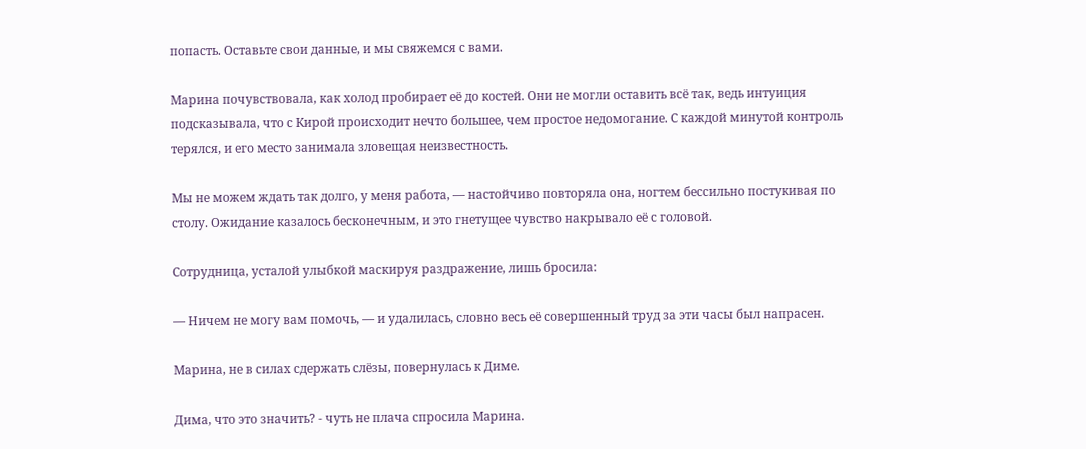попасть. Оставьте свои данные, и мы свяжемся с вами.

Марина почувствовала, как холод пробирает её до костей. Они не могли оставить всё так, ведь интуиция подсказывала, что с Кирой происходит нечто большее, чем простое недомогание. С каждой минутой контроль терялся, и его место занимала зловещая неизвестность.

Мы не можем ждать так долго, у меня работа, — настойчиво повторяла она, ногтем бессильно постукивая по столу. Ожидание казалось бесконечным, и это гнетущее чувство накрывало её с головой.

Сотрудница, усталой улыбкой маскируя раздражение, лишь бросила:

— Ничем не могу вам помочь, — и удалилась, словно весь её совершенный труд за эти часы был напрасен.

Марина, не в силах сдержать слёзы, повернулась к Диме.

Дима, что это значить? - чуть не плача спросила Марина.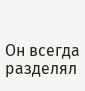Он всегда разделял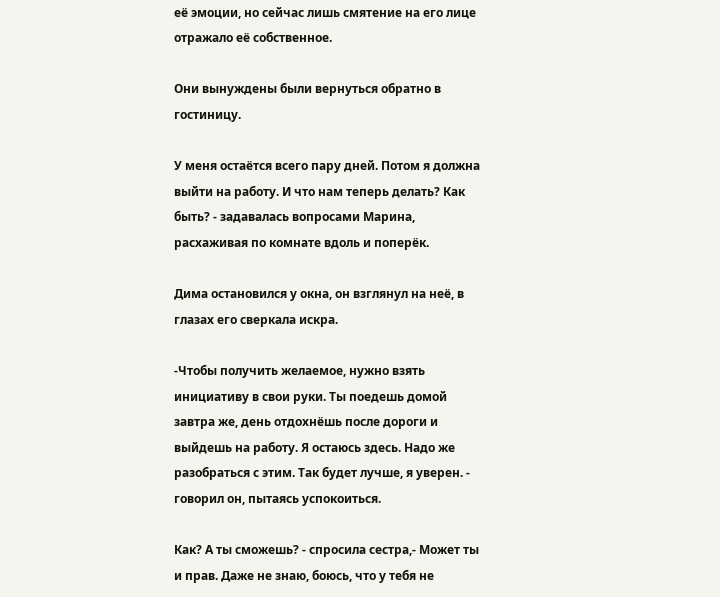её эмоции, но сейчас лишь смятение на его лице отражало её собственное.

Они вынуждены были вернуться обратно в гостиницу.

У меня остаётся всего пару дней. Потом я должна выйти на работу. И что нам теперь делать? Как быть? - задавалась вопросами Марина, расхаживая по комнате вдоль и поперёк.

Дима остановился у окна, он взглянул на неё, в глазах его сверкала искра.

-Чтобы получить желаемое, нужно взять инициативу в свои руки. Ты поедешь домой завтра же, день отдохнёшь после дороги и выйдешь на работу. Я остаюсь здесь. Надо же разобраться с этим. Так будет лучше, я уверен. - говорил он, пытаясь успокоиться.

Как? А ты сможешь? - спросила сестра,- Может ты и прав. Даже не знаю, боюсь, что у тебя не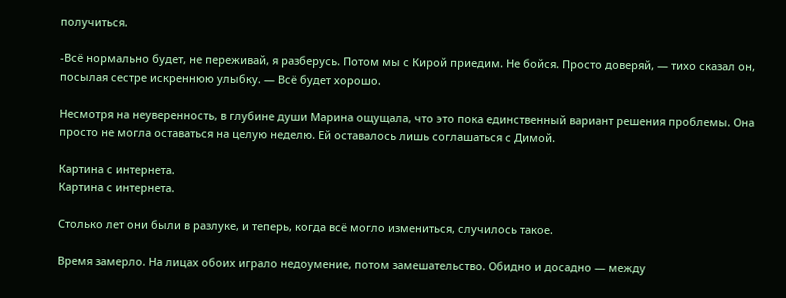получиться.

-Всё нормально будет, не переживай, я разберусь. Потом мы с Кирой приедим. Не бойся. Просто доверяй, — тихо сказал он, посылая сестре искреннюю улыбку. — Всё будет хорошо.

Несмотря на неуверенность, в глубине души Марина ощущала, что это пока единственный вариант решения проблемы. Она просто не могла оставаться на целую неделю. Ей оставалось лишь соглашаться с Димой.

Картина с интернета.
Картина с интернета.

Столько лет они были в разлуке, и теперь, когда всё могло измениться, случилось такое.

Время замерло. На лицах обоих играло недоумение, потом замешательство. Обидно и досадно — между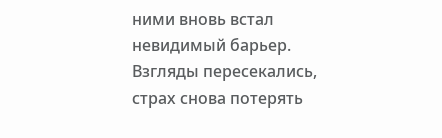ними вновь встал невидимый барьер. Взгляды пересекались, страх снова потерять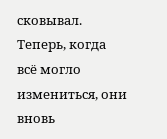сковывал. Теперь, когда всё могло измениться, они вновь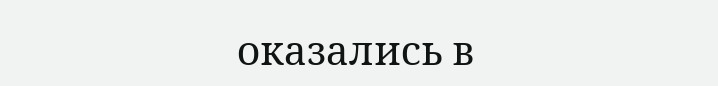оказались в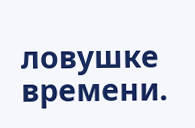ловушке времени.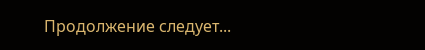Продолжение следует...